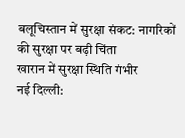बलूचिस्तान में सुरक्षा संकट: नागरिकों की सुरक्षा पर बढ़ी चिंता
खारान में सुरक्षा स्थिति गंभीर
नई दिल्ली: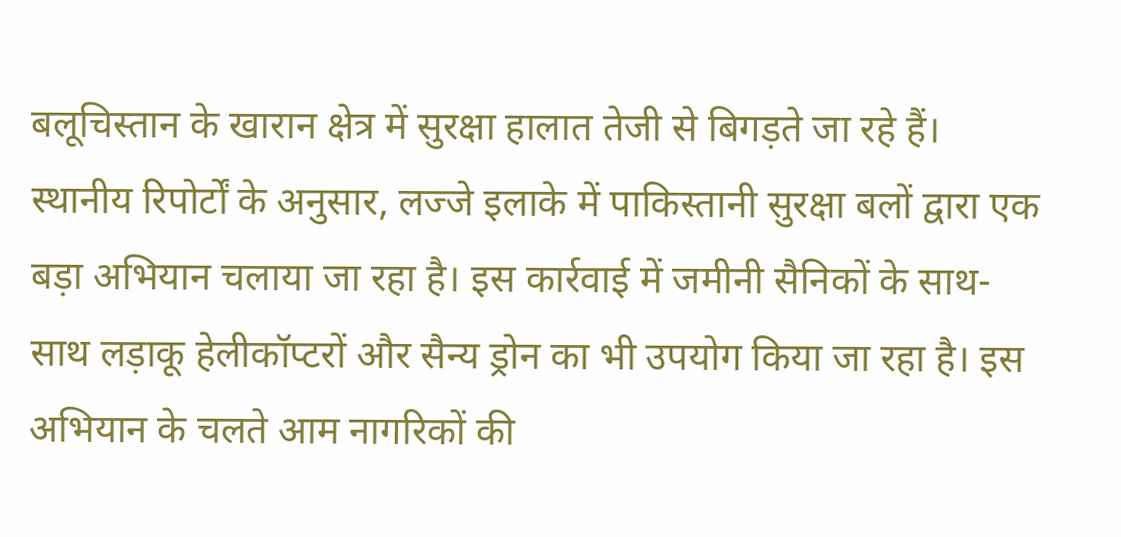बलूचिस्तान के खारान क्षेत्र में सुरक्षा हालात तेजी से बिगड़ते जा रहे हैं। स्थानीय रिपोर्टों के अनुसार, लज्जे इलाके में पाकिस्तानी सुरक्षा बलों द्वारा एक बड़ा अभियान चलाया जा रहा है। इस कार्रवाई में जमीनी सैनिकों के साथ-साथ लड़ाकू हेलीकॉप्टरों और सैन्य ड्रोन का भी उपयोग किया जा रहा है। इस अभियान के चलते आम नागरिकों की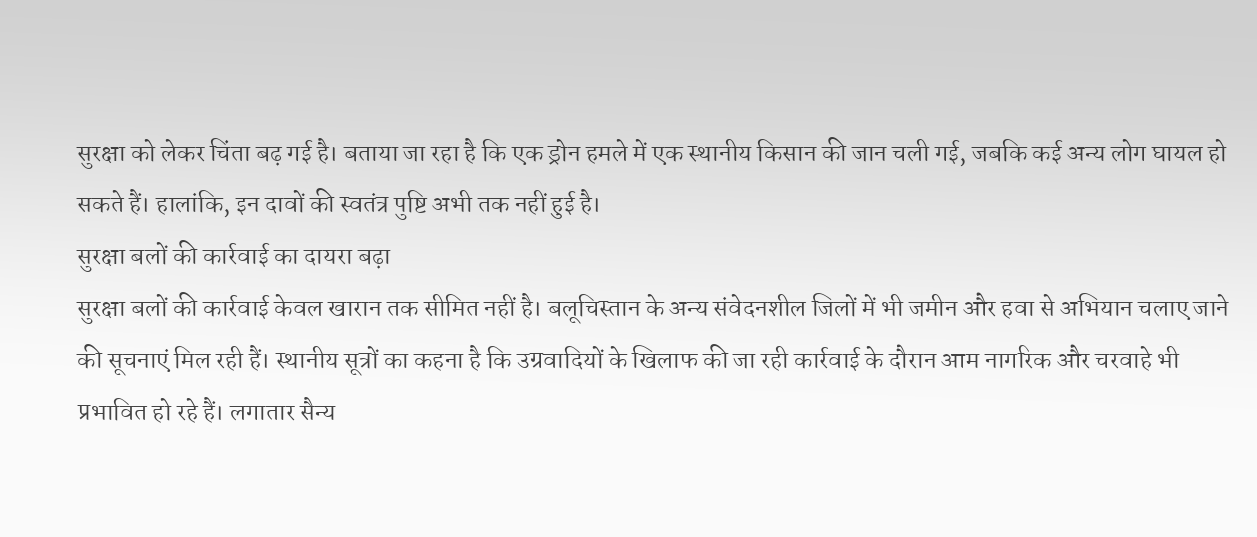सुरक्षा को लेकर चिंता बढ़ गई है। बताया जा रहा है कि एक ड्रोन हमले में एक स्थानीय किसान की जान चली गई, जबकि कई अन्य लोग घायल हो सकते हैं। हालांकि, इन दावों की स्वतंत्र पुष्टि अभी तक नहीं हुई है।
सुरक्षा बलों की कार्रवाई का दायरा बढ़ा
सुरक्षा बलों की कार्रवाई केवल खारान तक सीमित नहीं है। बलूचिस्तान के अन्य संवेदनशील जिलों में भी जमीन और हवा से अभियान चलाए जाने की सूचनाएं मिल रही हैं। स्थानीय सूत्रों का कहना है कि उग्रवादियों के खिलाफ की जा रही कार्रवाई के दौरान आम नागरिक और चरवाहे भी प्रभावित हो रहे हैं। लगातार सैन्य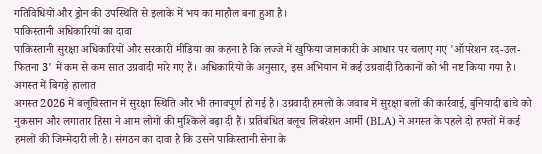गतिविधियों और ड्रोन की उपस्थिति से इलाके में भय का माहौल बना हुआ है।
पाकिस्तानी अधिकारियों का दावा
पाकिस्तानी सुरक्षा अधिकारियों और सरकारी मीडिया का कहना है कि लज्जे में खुफिया जानकारी के आधार पर चलाए गए 'ऑपरेशन रद-उल-फितना 3' में कम से कम सात उग्रवादी मारे गए हैं। अधिकारियों के अनुसार, इस अभियान में कई उग्रवादी ठिकानों को भी नष्ट किया गया है।
अगस्त में बिगड़े हालात
अगस्त 2026 में बलूचिस्तान में सुरक्षा स्थिति और भी तनावपूर्ण हो गई है। उग्रवादी हमलों के जवाब में सुरक्षा बलों की कार्रवाई, बुनियादी ढांचे को नुकसान और लगातार हिंसा ने आम लोगों की मुश्किलें बढ़ा दी हैं। प्रतिबंधित बलूच लिबरेशन आर्मी (BLA) ने अगस्त के पहले दो हफ्तों में कई हमलों की जिम्मेदारी ली है। संगठन का दावा है कि उसने पाकिस्तानी सेना के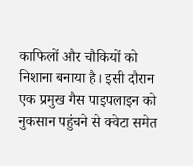काफिलों और चौकियों को निशाना बनाया है। इसी दौरान एक प्रमुख गैस पाइपलाइन को नुकसान पहुंचने से क्वेटा समेत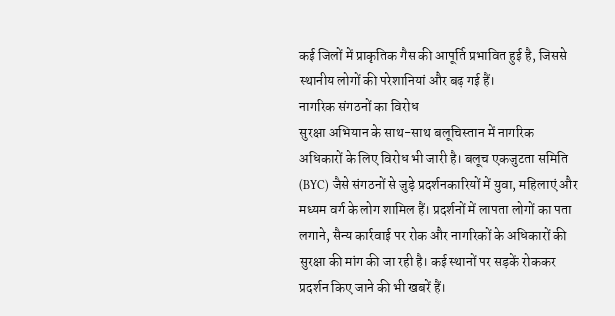कई जिलों में प्राकृतिक गैस की आपूर्ति प्रभावित हुई है, जिससे स्थानीय लोगों की परेशानियां और बढ़ गई हैं।
नागरिक संगठनों का विरोध
सुरक्षा अभियान के साथ-साथ बलूचिस्तान में नागरिक अधिकारों के लिए विरोध भी जारी है। बलूच एकजुटता समिति (BYC) जैसे संगठनों से जुड़े प्रदर्शनकारियों में युवा, महिलाएं और मध्यम वर्ग के लोग शामिल हैं। प्रदर्शनों में लापता लोगों का पता लगाने, सैन्य कार्रवाई पर रोक और नागरिकों के अधिकारों की सुरक्षा की मांग की जा रही है। कई स्थानों पर सड़कें रोककर प्रदर्शन किए जाने की भी खबरें हैं।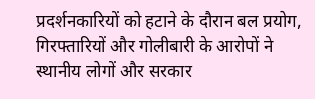प्रदर्शनकारियों को हटाने के दौरान बल प्रयोग, गिरफ्तारियों और गोलीबारी के आरोपों ने स्थानीय लोगों और सरकार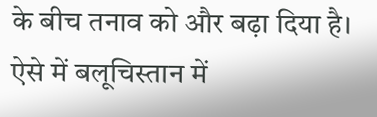के बीच तनाव को और बढ़ा दिया है। ऐसे में बलूचिस्तान में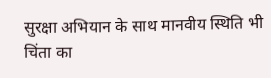सुरक्षा अभियान के साथ मानवीय स्थिति भी चिंता का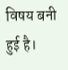विषय बनी हुई है।